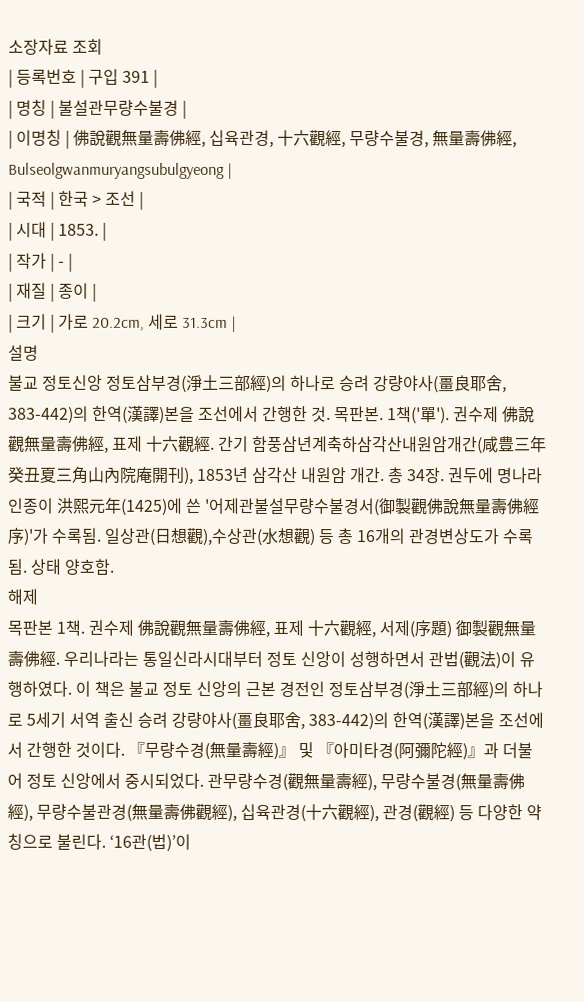소장자료 조회
| 등록번호 | 구입 391 |
| 명칭 | 불설관무량수불경 |
| 이명칭 | 佛說觀無量壽佛經, 십육관경, 十六觀經, 무량수불경, 無量壽佛經, Bulseolgwanmuryangsubulgyeong |
| 국적 | 한국 > 조선 |
| 시대 | 1853. |
| 작가 | - |
| 재질 | 종이 |
| 크기 | 가로 20.2cm, 세로 31.3cm |
설명
불교 정토신앙 정토삼부경(淨土三部經)의 하나로 승려 강량야사(畺良耶舍, 383-442)의 한역(漢譯)본을 조선에서 간행한 것. 목판본. 1책('單'). 권수제 佛說觀無量壽佛經, 표제 十六觀經. 간기 함풍삼년계축하삼각산내원암개간(咸豊三年癸丑夏三角山內院庵開刊), 1853년 삼각산 내원암 개간. 총 34장. 권두에 명나라 인종이 洪熙元年(1425)에 쓴 '어제관불설무량수불경서(御製觀佛說無量壽佛經序)'가 수록됨. 일상관(日想觀),수상관(水想觀) 등 총 16개의 관경변상도가 수록됨. 상태 양호함.
해제
목판본 1책. 권수제 佛說觀無量壽佛經, 표제 十六觀經, 서제(序題) 御製觀無量壽佛經. 우리나라는 통일신라시대부터 정토 신앙이 성행하면서 관법(觀法)이 유행하였다. 이 책은 불교 정토 신앙의 근본 경전인 정토삼부경(淨土三部經)의 하나로 5세기 서역 출신 승려 강량야사(畺良耶舍, 383-442)의 한역(漢譯)본을 조선에서 간행한 것이다. 『무량수경(無量壽經)』 및 『아미타경(阿彌陀經)』과 더불어 정토 신앙에서 중시되었다. 관무량수경(觀無量壽經), 무량수불경(無量壽佛經), 무량수불관경(無量壽佛觀經), 십육관경(十六觀經), 관경(觀經) 등 다양한 약칭으로 불린다. ‘16관(법)’이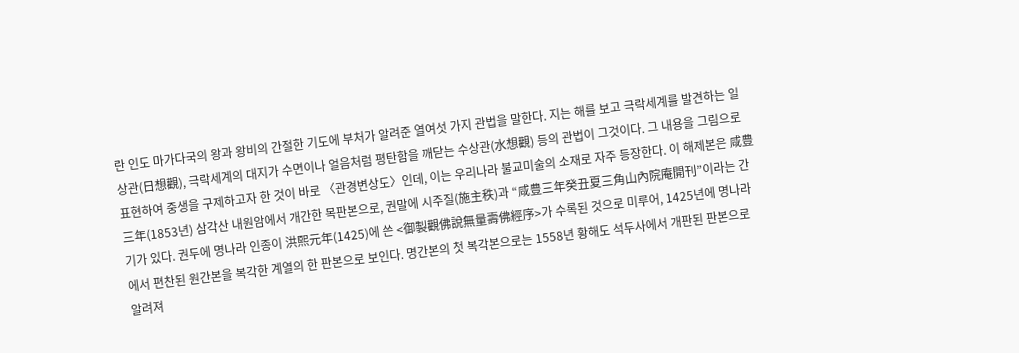란 인도 마가다국의 왕과 왕비의 간절한 기도에 부처가 알려준 열여섯 가지 관법을 말한다. 지는 해를 보고 극락세계를 발견하는 일상관(日想觀), 극락세계의 대지가 수면이나 얼음처럼 평탄함을 깨닫는 수상관(水想觀) 등의 관법이 그것이다. 그 내용을 그림으로 표현하여 중생을 구제하고자 한 것이 바로 〈관경변상도〉인데, 이는 우리나라 불교미술의 소재로 자주 등장한다. 이 해제본은 咸豊三年(1853년) 삼각산 내원암에서 개간한 목판본으로, 권말에 시주질(施主秩)과 “咸豊三年癸丑夏三角山內院庵開刊”이라는 간기가 있다. 권두에 명나라 인종이 洪熙元年(1425)에 쓴 <御製觀佛說無量壽佛經序>가 수록된 것으로 미루어, 1425년에 명나라에서 편찬된 원간본을 복각한 계열의 한 판본으로 보인다. 명간본의 첫 복각본으로는 1558년 황해도 석두사에서 개판된 판본으로 알려져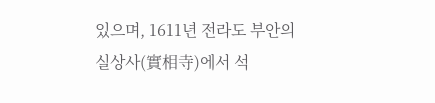있으며, 1611년 전라도 부안의 실상사(實相寺)에서 석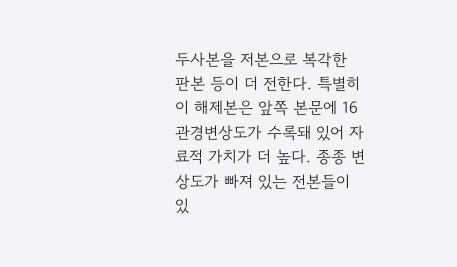두사본을 저본으로 복각한 판본 등이 더 전한다. 특별히 이 해제본은 앞쪽 본문에 16관경변상도가 수록돼 있어 자료적 가치가 더 높다. 종종 변상도가 빠져 있는 전본들이 있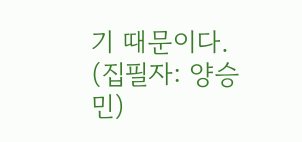기 때문이다. (집필자: 양승민)